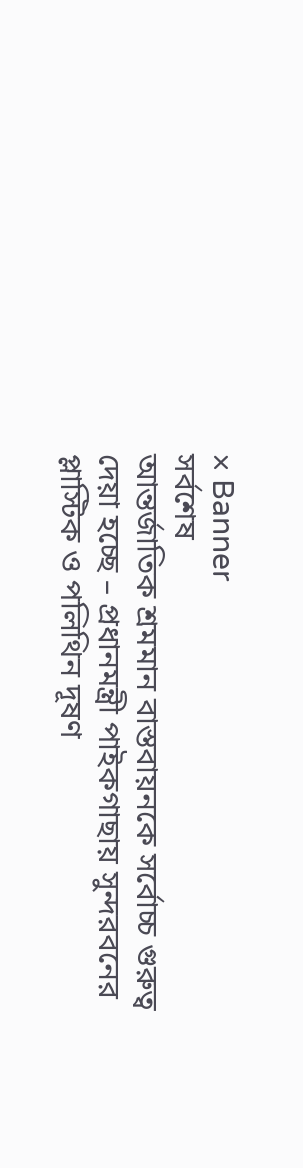× Banner
সর্বশেষ
আন্তর্জাতিক শ্রমমান বাস্তবায়নকে সর্বোচ্চ গুরুত্ব দেয়া হচ্ছে – প্রধানমন্ত্রী পাইকগাছায় সুন্দরবনের প্লাস্টিক ও পলিথিন দূষণ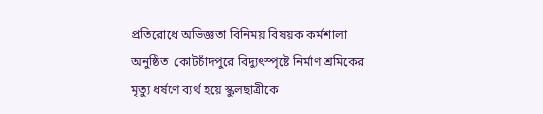প্রতিরোধে অভিজ্ঞতা বিনিময় বিষয়ক কর্মশালা অনুষ্ঠিত  কোটচাঁদপুরে বিদ্যুৎস্পৃষ্টে নির্মাণ শ্রমিকের মৃত্যু ধর্ষণে ব্যর্থ হয়ে স্কুলছাত্রীকে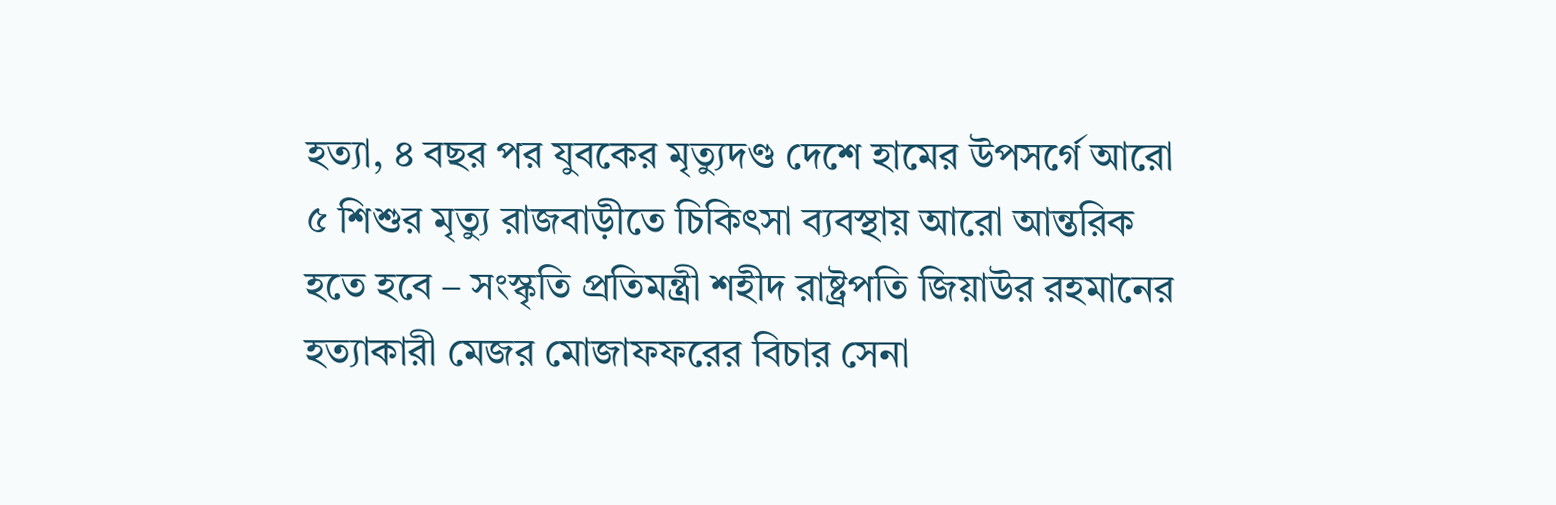হত্যা, ৪ বছর পর যুবকের মৃত্যুদণ্ড দেশে হামের উপসর্গে আরো ৫ শিশুর মৃত্যু রাজবাড়ীতে চিকিৎসা ব্যবস্থায় আরো আন্তরিক হতে হবে – সংস্কৃতি প্রতিমন্ত্রী শহীদ রাষ্ট্রপতি জিয়াউর রহমানের হত্যাকারী মেজর মোজাফফরের বিচার সেনা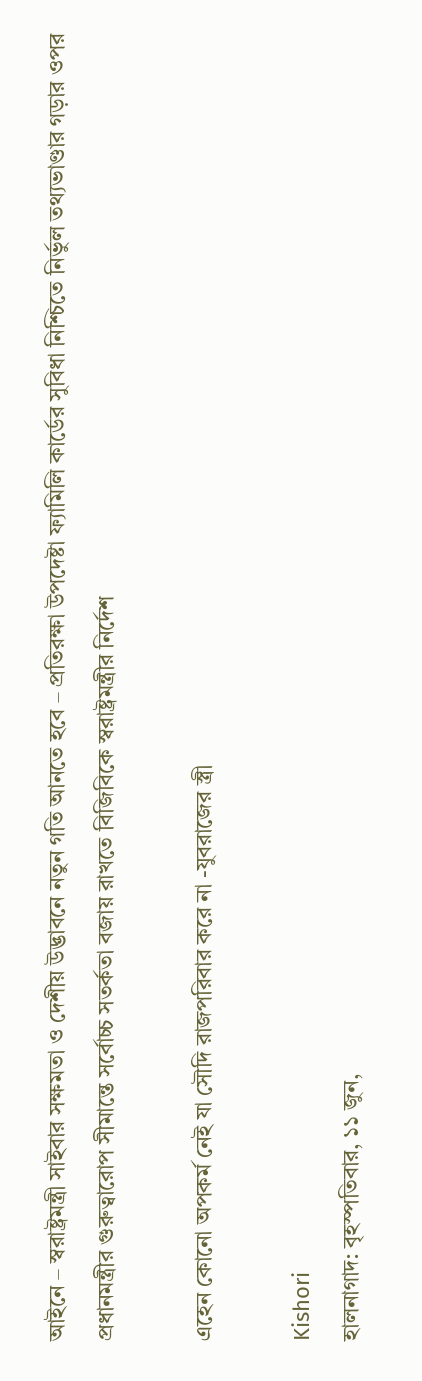আইনে – স্বরাষ্ট্রমন্ত্রী সাইবার সক্ষমতা ও দেশীয় উদ্ভাবনে নতুন গতি আনতে হবে – প্রতিরক্ষা উপদেষ্টা ফ্যামিলি কার্ডের সুবিধা নিশ্চিতে নির্ভুল তথ্যভাণ্ডার গড়ার ওপর প্রধানমন্ত্রীর গুরুত্বারোপ সীমান্তে সর্বোচ্চ সতর্কতা বজায় রাখতে বিজিবিকে স্বরাষ্ট্রমন্ত্রীর নির্দেশ

এহেন কোনো অপকর্ম নেই যা সৌদি রাজপরিবার করে না -যুবরাজের স্ত্রী

Kishori
হালনাগাদ: বৃহস্পতিবার, ১১ জুন,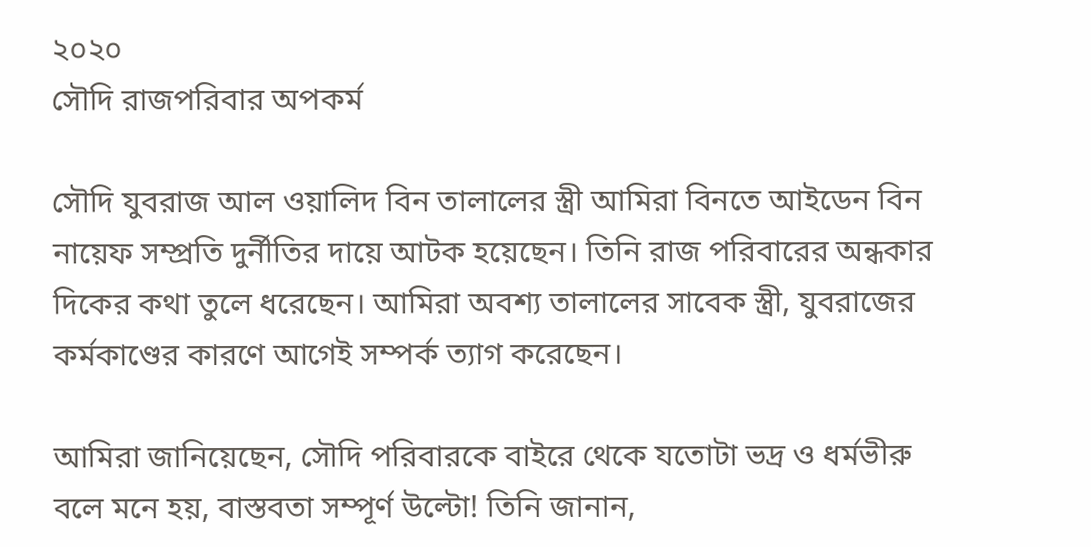২০২০
সৌদি রাজপরিবার অপকর্ম

সৌদি যুবরাজ আল ওয়ালিদ বিন তালালের স্ত্রী আমিরা বিনতে আইডেন বিন নায়েফ সম্প্রতি দুর্নীতির দায়ে আটক হয়েছেন। তিনি রাজ পরিবারের অন্ধকার দিকের কথা তুলে ধরেছেন। আমিরা অবশ্য তালালের সাবেক স্ত্রী, যুবরাজের কর্মকাণ্ডের কারণে আগেই সম্পর্ক ত্যাগ করেছেন।

আমিরা জানিয়েছেন, সৌদি পরিবারকে বাইরে থেকে যতোটা ভদ্র ও ধর্মভীরু বলে মনে হয়, বাস্তবতা সম্পূর্ণ উল্টো! তিনি জানান,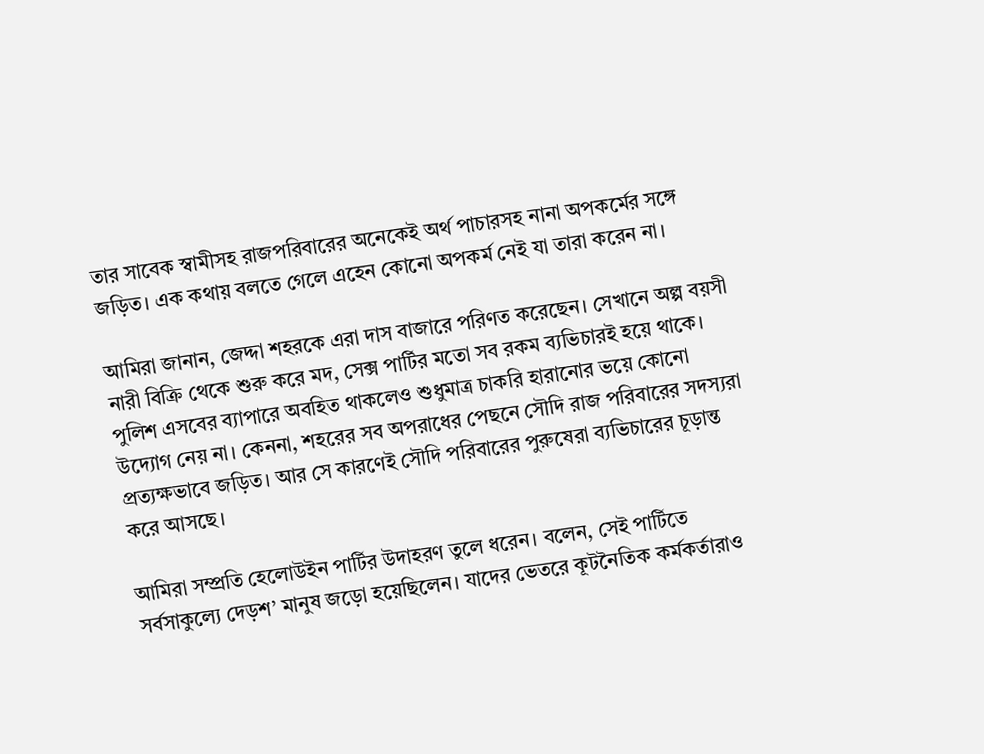তার সাবেক স্বামীসহ রাজপরিবারের অনেকেই অর্থ পাচারসহ নানা অপকর্মের সঙ্গে জড়িত। এক কথায় বলতে গেলে এহেন কোনো অপকর্ম নেই যা তারা করেন না।

আমিরা জানান, জেদ্দা শহরকে এরা দাস বাজারে পরিণত করেছেন। সেখানে অল্প বয়সী নারী বিক্রি থেকে শুরু করে মদ, সেক্স পার্টির মতো সব রকম ব্যভিচারই হয়ে থাকে। পুলিশ এসবের ব্যাপারে অবহিত থাকলেও শুধুমাত্র চাকরি হারানোর ভয়ে কোনো উদ্যোগ নেয় না। কেননা, শহরের সব অপরাধের পেছনে সৌদি রাজ পরিবারের সদস্যরা প্রত্যক্ষভাবে জড়িত। আর সে কারণেই সৌদি পরিবারের পুরুষেরা ব্যভিচারের চূড়ান্ত করে আসছে।

আমিরা সম্প্রতি হেলোউইন পার্টির উদাহরণ তুলে ধরেন। বলেন, সেই পার্টিতে সর্বসাকুল্যে দেড়শ’ মানুষ জড়ো হয়েছিলেন। যাদের ভেতরে কূটনৈতিক কর্মকর্তারাও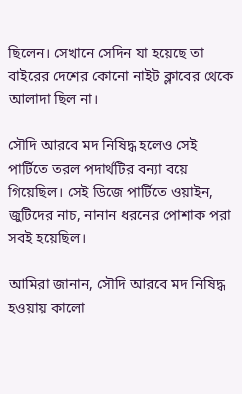ছিলেন। সেখানে সেদিন যা হয়েছে তা বাইরের দেশের কোনো নাইট ক্লাবের থেকে আলাদা ছিল না।

সৌদি আরবে মদ নিষিদ্ধ হলেও সেই পার্টিতে তরল পদার্থটির বন্যা বয়ে গিয়েছিল। সেই ডিজে পার্টিতে ওয়াইন, জুটিদের নাচ, নানান ধরনের পোশাক পরা সবই হয়েছিল।

আমিরা জানান, সৌদি আরবে মদ নিষিদ্ধ হওয়ায় কালো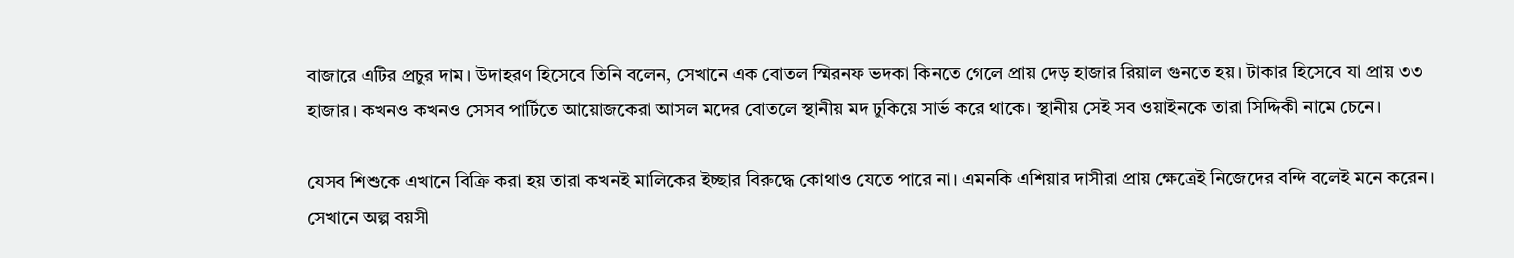বাজারে এটির প্রচুর দাম। উদাহরণ হিসেবে তিনি বলেন, সেখানে এক বোতল স্মিরনফ ভদকা কিনতে গেলে প্রায় দেড় হাজার রিয়াল গুনতে হয়। টাকার হিসেবে যা প্রায় ৩৩ হাজার। কখনও কখনও সেসব পার্টিতে আয়োজকেরা আসল মদের বোতলে স্থানীয় মদ ঢুকিয়ে সার্ভ করে থাকে। স্থানীয় সেই সব ওয়াইনকে তারা সিদ্দিকী নামে চেনে।

যেসব শিশুকে এখানে বিক্রি করা হয় তারা কখনই মালিকের ইচ্ছার বিরুদ্ধে কোথাও যেতে পারে না। এমনকি এশিয়ার দাসীরা প্রায় ক্ষেত্রেই নিজেদের বন্দি বলেই মনে করেন। সেখানে অল্প বয়সী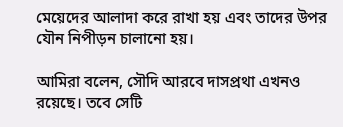মেয়েদের আলাদা করে রাখা হয় এবং তাদের উপর যৌন নিপীড়ন চালানো হয়।

আমিরা বলেন, সৌদি আরবে দাসপ্রথা এখনও রয়েছে। তবে সেটি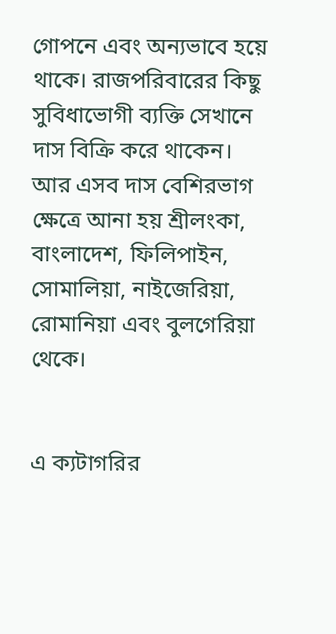গোপনে এবং অন্যভাবে হয়ে থাকে। রাজপরিবারের কিছু সুবিধাভোগী ব্যক্তি সেখানে দাস বিক্রি করে থাকেন। আর এসব দাস বেশিরভাগ ক্ষেত্রে আনা হয় শ্রীলংকা, বাংলাদেশ, ফিলিপাইন, সোমালিয়া, নাইজেরিয়া, রোমানিয়া এবং বুলগেরিয়া থেকে।


এ ক্যটাগরির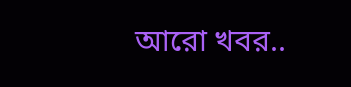আরো খবর..